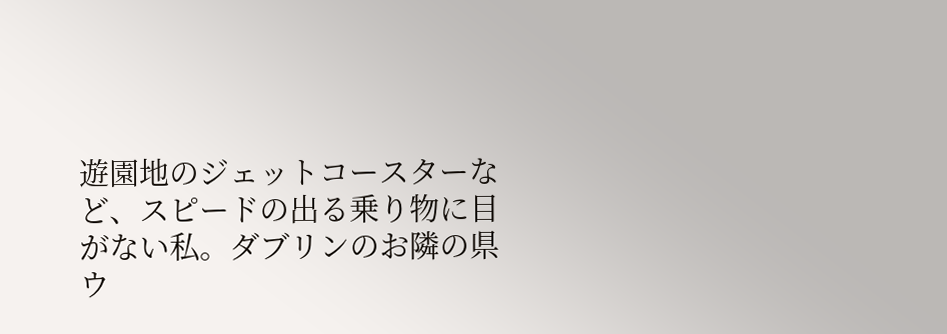遊園地のジェットコースターなど、スピードの出る乗り物に目がない私。ダブリンのお隣の県ウ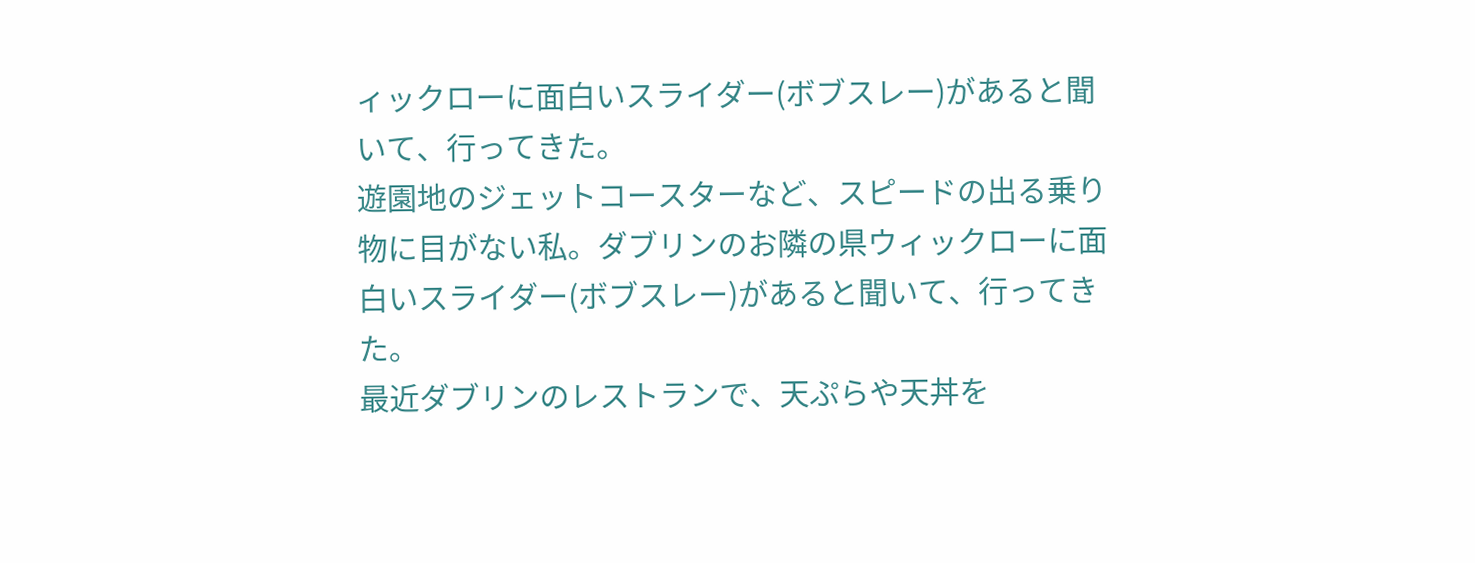ィックローに面白いスライダー(ボブスレー)があると聞いて、行ってきた。
遊園地のジェットコースターなど、スピードの出る乗り物に目がない私。ダブリンのお隣の県ウィックローに面白いスライダー(ボブスレー)があると聞いて、行ってきた。
最近ダブリンのレストランで、天ぷらや天丼を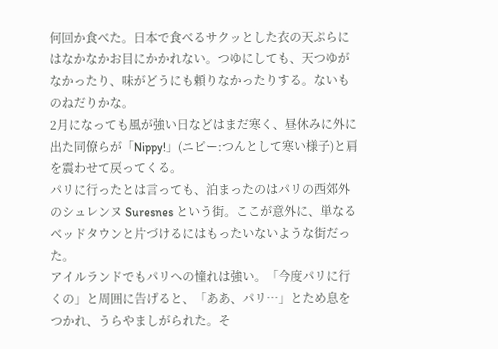何回か食べた。日本で食べるサクッとした衣の天ぷらにはなかなかお目にかかれない。つゆにしても、天つゆがなかったり、味がどうにも頼りなかったりする。ないものねだりかな。
2月になっても風が強い日などはまだ寒く、昼休みに外に出た同僚らが「Nippy!」(ニピー:つんとして寒い様子)と肩を震わせて戻ってくる。
パリに行ったとは言っても、泊まったのはパリの西郊外のシュレンヌ Suresnes という街。ここが意外に、単なるベッドタウンと片づけるにはもったいないような街だった。
アイルランドでもパリへの憧れは強い。「今度パリに行くの」と周囲に告げると、「ああ、パリ…」とため息をつかれ、うらやましがられた。そ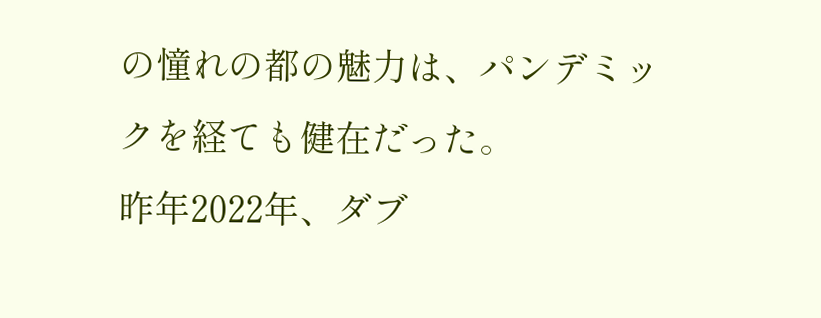の憧れの都の魅力は、パンデミックを経ても健在だった。
昨年2022年、ダブ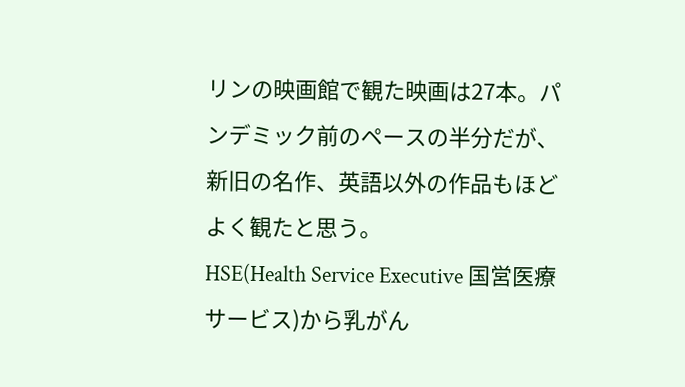リンの映画館で観た映画は27本。パンデミック前のペースの半分だが、新旧の名作、英語以外の作品もほどよく観たと思う。
HSE(Health Service Executive 国営医療サービス)から乳がん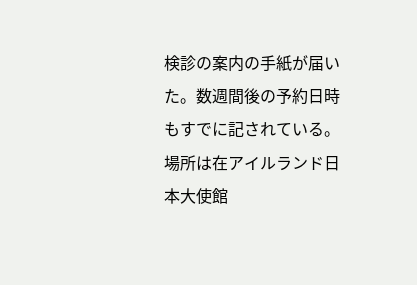検診の案内の手紙が届いた。数週間後の予約日時もすでに記されている。場所は在アイルランド日本大使館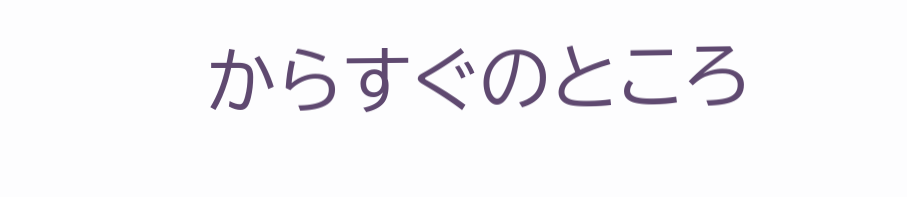からすぐのところ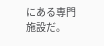にある専門施設だ。